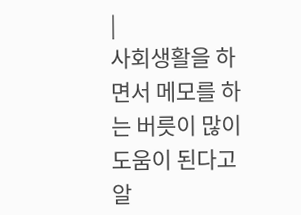|
사회생활을 하면서 메모를 하는 버릇이 많이 도움이 된다고 알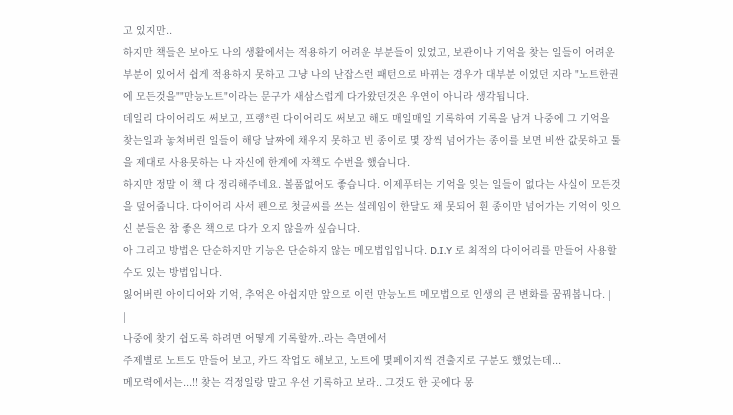고 있지만..
하지만 책들은 보아도 나의 생활에서는 적용하기 어려운 부분들이 있었고, 보관이나 기억을 찾는 일들이 어려운 부분이 있어서 쉽게 적용하지 못하고 그냥 나의 난잡스런 패턴으로 바뀌는 경우가 대부분 이었던 지라 "노트한권에 모든것을""만능노트"이라는 문구가 새삼스럽게 다가왔던것은 우연이 아니라 생각됩니다.
데일리 다이어리도 써보고, 프랭*린 다이어리도 써보고 해도 매일매일 기록하여 기록을 남겨 나중에 그 기억을 찾는일과 놓쳐버린 일들이 해당 날짜에 채우지 못하고 빈 종이로 몇 장씩 넘어가는 종이를 보면 비싼 값못하고 툴을 제대로 사용못하는 나 자신에 한계에 자책도 수번을 했습니다.
하지만 정말 이 책 다 정리해주네요. 볼품없어도 좋습니다. 이제푸터는 기억을 잊는 일들이 없다는 사실이 모든것을 덮어줍니다. 다이어리 사서 펜으로 첫글씨를 쓰는 설레임이 한달도 채 못되어 흰 종이만 넘어가는 기억이 잇으신 분들은 참 좋은 책으로 다가 오지 않을까 싶습니다.
아 그리고 방법은 단순하지만 기능은 단순하지 않는 메모법입입니다. D.I.Y 로 최적의 다이어리를 만들어 사용할 수도 있는 방법입니다.
잃어버린 아이디어와 기억, 추억은 아쉽지만 앞으로 이런 만능노트 메모법으로 인생의 큰 변화를 꿈꿔봅니다. |
|
나중에 찾기 쉽도록 하려면 어떻게 기록할까..라는 측면에서
주제별로 노트도 만들어 보고, 카드 작업도 해보고, 노트에 몇페이지씩 견출지로 구분도 했었는데...
메모력에서는...!! 찾는 걱정일랑 말고 우선 기록하고 보라.. 그것도 한 곳에다 몽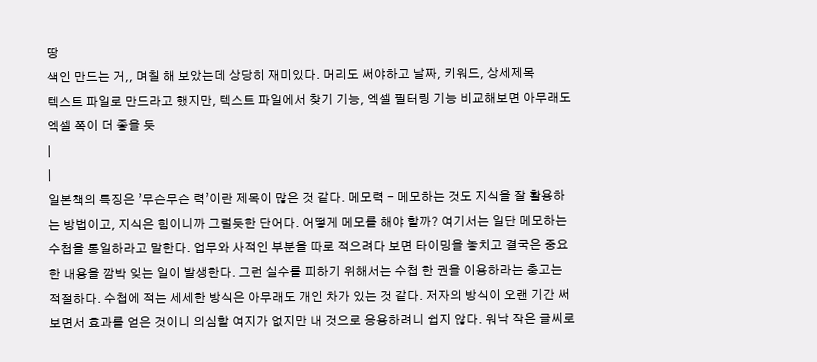땅
색인 만드는 거,, 며칠 해 보았는데 상당히 재미있다. 머리도 써야하고 날짜, 키워드, 상세제목
텍스트 파일로 만드라고 했지만, 텍스트 파일에서 찾기 기능, 엑셀 필터링 기능 비교해보면 아무래도 엑셀 쪽이 더 좋을 듯
|
|
일본책의 특징은 ’무슨무슨 력’이란 제목이 많은 것 같다. 메모력 - 메모하는 것도 지식을 잘 활용하는 방법이고, 지식은 힘이니까 그럴듯한 단어다. 어떻게 메모를 해야 할까? 여기서는 일단 메모하는 수첩을 통일하라고 말한다. 업무와 사적인 부분을 따로 적으려다 보면 타이밍을 놓치고 결국은 중요한 내용을 깜박 잊는 일이 발생한다. 그런 실수를 피하기 위해서는 수첩 한 권을 이용하라는 충고는 적절하다. 수첩에 적는 세세한 방식은 아무래도 개인 차가 있는 것 같다. 저자의 방식이 오랜 기간 써보면서 효과를 얻은 것이니 의심할 여지가 없지만 내 것으로 응용하려니 쉽지 않다. 워낙 작은 글씨로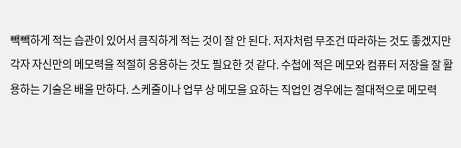빽빽하게 적는 습관이 있어서 큼직하게 적는 것이 잘 안 된다. 저자처럼 무조건 따라하는 것도 좋겠지만 각자 자신만의 메모력을 적절히 응용하는 것도 필요한 것 같다. 수첩에 적은 메모와 컴퓨터 저장을 잘 활용하는 기술은 배울 만하다. 스케줄이나 업무 상 메모을 요하는 직업인 경우에는 절대적으로 메모력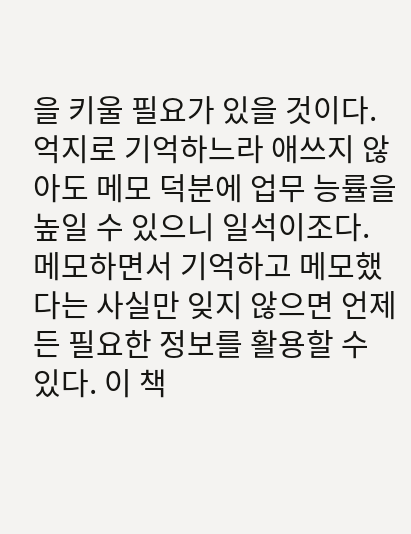을 키울 필요가 있을 것이다. 억지로 기억하느라 애쓰지 않아도 메모 덕분에 업무 능률을 높일 수 있으니 일석이조다. 메모하면서 기억하고 메모했다는 사실만 잊지 않으면 언제든 필요한 정보를 활용할 수 있다. 이 책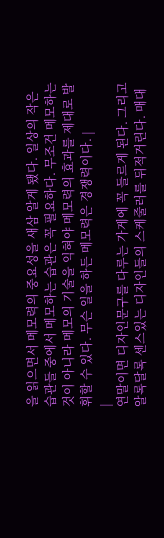을 읽으면서 메모력의 중요성을 새삼 알게 됐다. 일상의 작은 습관들 중에서 메모하는 습관은 꼭 필요하다. 무조건 메모하는 것이 아니라 메모의 기술을 익혀야 메모력의 효과를 제대로 발휘할 수 있다. 무슨 일을 하든 메모력은 경쟁력이다. |
|
연말이면 디자인문구를 다루는 가게에 꼭 들르게 된다. 그리고 알록달록 센스있는 디자인들의 스케줄러를 뒤적거린다. 매대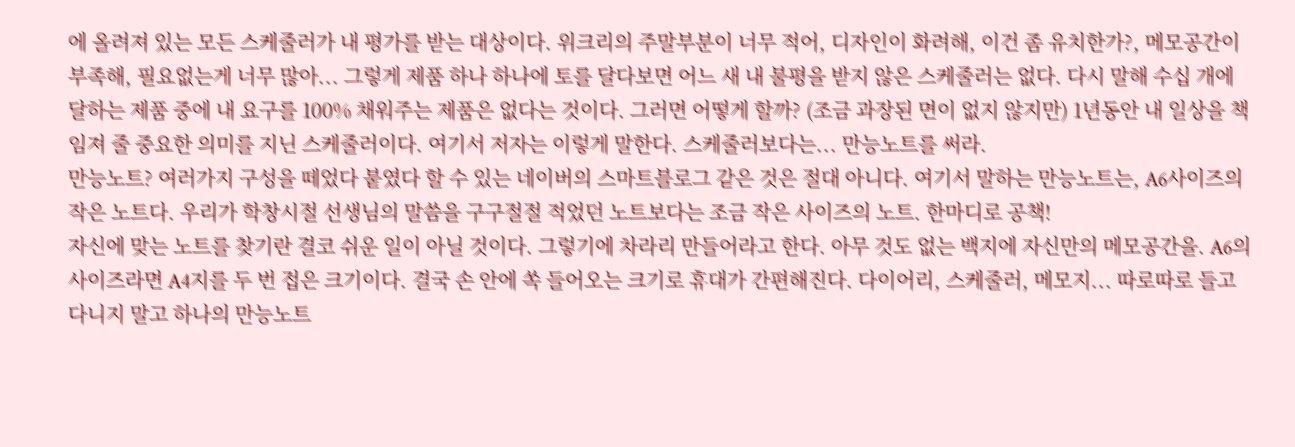에 올려져 있는 모든 스케줄러가 내 평가를 받는 대상이다. 위크리의 주말부분이 너무 적어, 디자인이 화려해, 이건 좀 유치한가?, 메모공간이 부족해, 필요없는게 너무 많아... 그렇게 제품 하나 하나에 토를 달다보면 어느 새 내 불평을 받지 않은 스케줄러는 없다. 다시 말해 수십 개에 달하는 제품 중에 내 요구를 100% 채워주는 제품은 없다는 것이다. 그러면 어떻게 할까? (조금 과장된 면이 없지 않지만) 1년동안 내 일상을 책임져 줄 중요한 의미를 지닌 스케줄러이다. 여기서 저자는 이렇게 말한다. 스케줄러보다는... 만능노트를 써라.
만능노트? 여러가지 구성을 떼었다 붙였다 할 수 있는 네이버의 스마트블로그 같은 것은 절대 아니다. 여기서 말하는 만능노트는, A6사이즈의 작은 노트다. 우리가 학창시절 선생님의 말씀을 구구절절 적었던 노트보다는 조금 작은 사이즈의 노트. 한마디로 공책!
자신에 맞는 노트를 찾기란 결코 쉬운 일이 아닐 것이다. 그렇기에 차라리 만들어라고 한다. 아무 것도 없는 백지에 자신만의 메모공간을. A6의 사이즈라면 A4지를 두 번 접은 크기이다. 결국 손 안에 쏙 들어오는 크기로 휴대가 간편해진다. 다이어리, 스케줄러, 메모지... 따로따로 들고다니지 말고 하나의 만능노트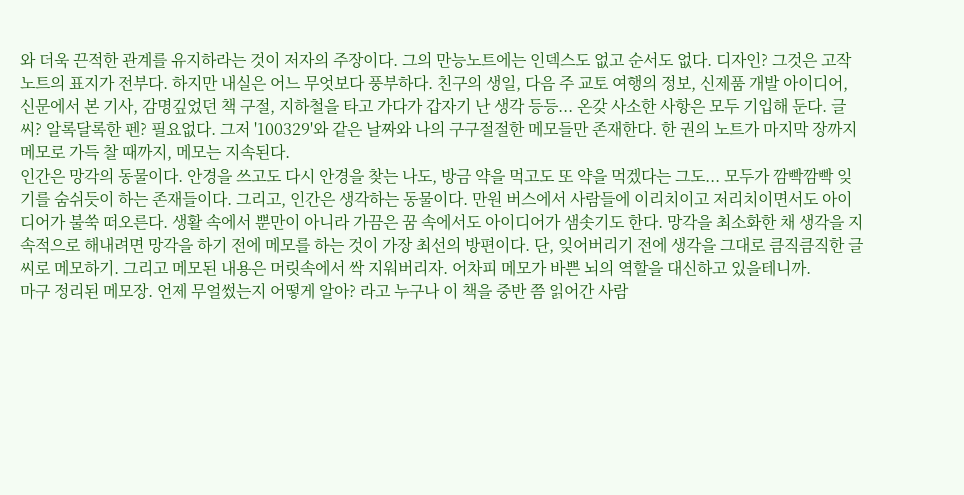와 더욱 끈적한 관계를 유지하라는 것이 저자의 주장이다. 그의 만능노트에는 인덱스도 없고 순서도 없다. 디자인? 그것은 고작 노트의 표지가 전부다. 하지만 내실은 어느 무엇보다 풍부하다. 친구의 생일, 다음 주 교토 여행의 정보, 신제품 개발 아이디어, 신문에서 본 기사, 감명깊었던 책 구절, 지하철을 타고 가다가 갑자기 난 생각 등등... 온갖 사소한 사항은 모두 기입해 둔다. 글씨? 알록달록한 펜? 필요없다. 그저 '100329'와 같은 날짜와 나의 구구절절한 메모들만 존재한다. 한 권의 노트가 마지막 장까지 메모로 가득 찰 때까지, 메모는 지속된다.
인간은 망각의 동물이다. 안경을 쓰고도 다시 안경을 찾는 나도, 방금 약을 먹고도 또 약을 먹겠다는 그도... 모두가 깜빡깜빡 잊기를 숨쉬듯이 하는 존재들이다. 그리고, 인간은 생각하는 동물이다. 만원 버스에서 사람들에 이리치이고 저리치이면서도 아이디어가 불쑥 떠오른다. 생활 속에서 뿐만이 아니라 가끔은 꿈 속에서도 아이디어가 샘솟기도 한다. 망각을 최소화한 채 생각을 지속적으로 해내려면 망각을 하기 전에 메모를 하는 것이 가장 최선의 방편이다. 단, 잊어버리기 전에 생각을 그대로 큼직큼직한 글씨로 메모하기. 그리고 메모된 내용은 머릿속에서 싹 지워버리자. 어차피 메모가 바쁜 뇌의 역할을 대신하고 있을테니까.
마구 정리된 메모장. 언제 무얼썼는지 어떻게 알아? 라고 누구나 이 책을 중반 쯤 읽어간 사람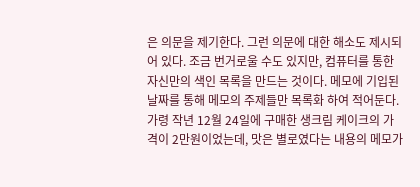은 의문을 제기한다. 그런 의문에 대한 해소도 제시되어 있다. 조금 번거로울 수도 있지만, 컴퓨터를 통한 자신만의 색인 목록을 만드는 것이다. 메모에 기입된 날짜를 통해 메모의 주제들만 목록화 하여 적어둔다. 가령 작년 12월 24일에 구매한 생크림 케이크의 가격이 2만원이었는데, 맛은 별로였다는 내용의 메모가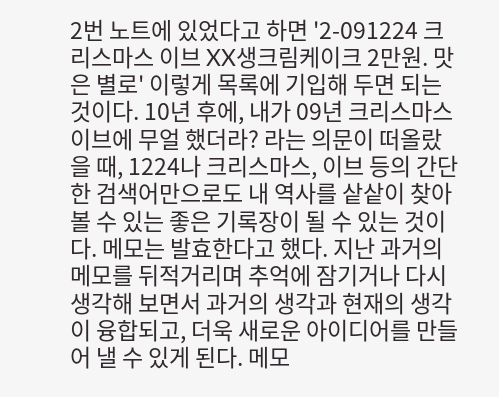2번 노트에 있었다고 하면 '2-091224 크리스마스 이브 XX생크림케이크 2만원. 맛은 별로' 이렇게 목록에 기입해 두면 되는 것이다. 10년 후에, 내가 09년 크리스마스 이브에 무얼 했더라? 라는 의문이 떠올랐을 때, 1224나 크리스마스, 이브 등의 간단한 검색어만으로도 내 역사를 샅샅이 찾아볼 수 있는 좋은 기록장이 될 수 있는 것이다. 메모는 발효한다고 했다. 지난 과거의 메모를 뒤적거리며 추억에 잠기거나 다시 생각해 보면서 과거의 생각과 현재의 생각이 융합되고, 더욱 새로운 아이디어를 만들어 낼 수 있게 된다. 메모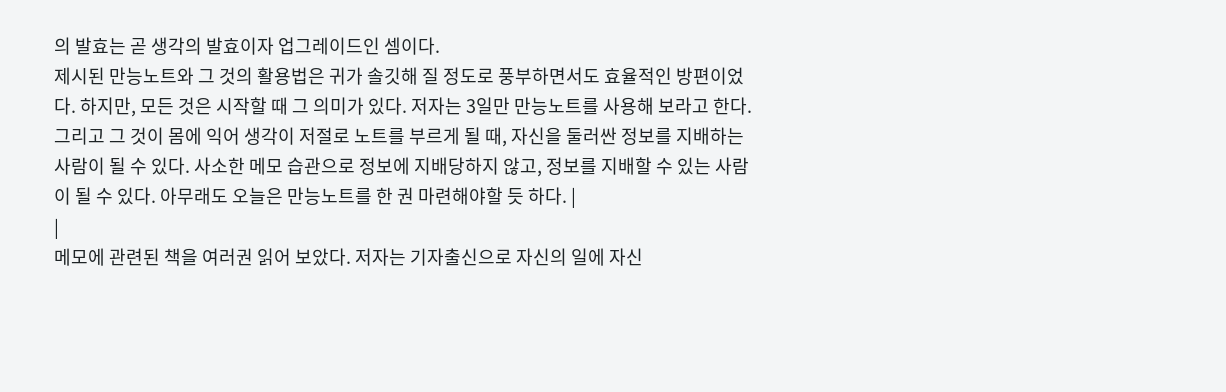의 발효는 곧 생각의 발효이자 업그레이드인 셈이다.
제시된 만능노트와 그 것의 활용법은 귀가 솔깃해 질 정도로 풍부하면서도 효율적인 방편이었다. 하지만, 모든 것은 시작할 때 그 의미가 있다. 저자는 3일만 만능노트를 사용해 보라고 한다. 그리고 그 것이 몸에 익어 생각이 저절로 노트를 부르게 될 때, 자신을 둘러싼 정보를 지배하는 사람이 될 수 있다. 사소한 메모 습관으로 정보에 지배당하지 않고, 정보를 지배할 수 있는 사람이 될 수 있다. 아무래도 오늘은 만능노트를 한 권 마련해야할 듯 하다. |
|
메모에 관련된 책을 여러권 읽어 보았다. 저자는 기자출신으로 자신의 일에 자신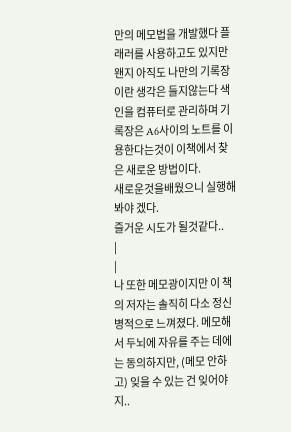만의 메모법을 개발했다 플래러를 사용하고도 있지만 왠지 아직도 나만의 기록장이란 생각은 들지않는다 색인을 컴퓨터로 관리하며 기록장은 A6사이의 노트를 이용한다는것이 이책에서 찾은 새로운 방법이다.
새로운것을배웠으니 실행해봐야 겠다.
즐거운 시도가 될것같다..
|
|
나 또한 메모광이지만 이 책의 저자는 솔직히 다소 정신병적으로 느껴졌다. 메모해서 두뇌에 자유를 주는 데에는 동의하지만, (메모 안하고) 잊을 수 있는 건 잊어야지..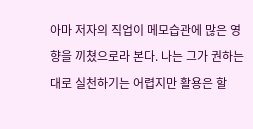아마 저자의 직업이 메모습관에 많은 영향을 끼쳤으로라 본다. 나는 그가 권하는 대로 실천하기는 어렵지만 활용은 할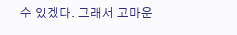수 있겠다. 그래서 고마운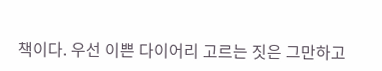책이다. 우선 이쁜 다이어리 고르는 짓은 그만하고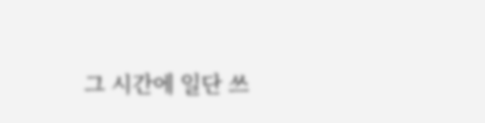그 시간에 일단 쓰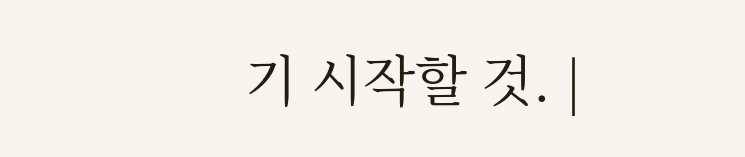기 시작할 것. |